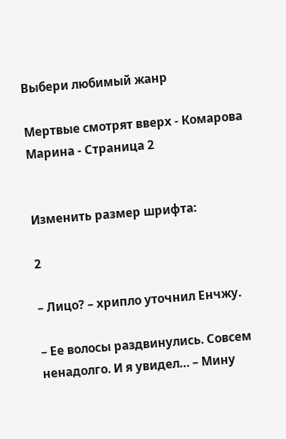Выбери любимый жанр

Мертвые смотрят вверх - Комарова Марина - Страница 2


Изменить размер шрифта:

2

– Лицо? – хрипло уточнил Енчжу.

– Ее волосы раздвинулись. Совсем ненадолго. И я увидел… – Мину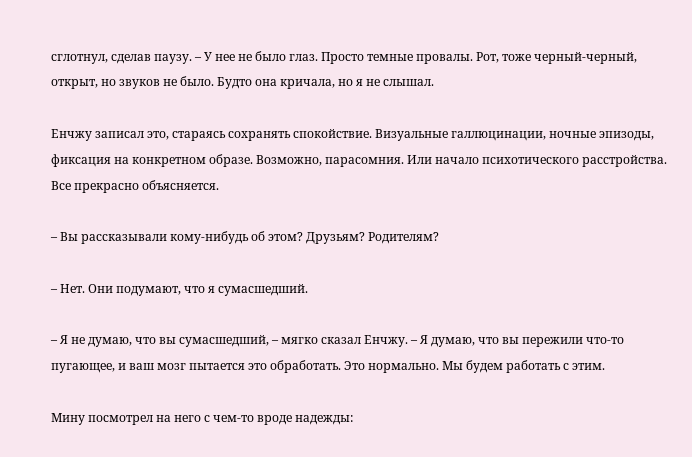сглотнул, сделав паузу. – У нее не было глаз. Просто темные провалы. Рот, тоже черный-черный, открыт, но звуков не было. Будто она кричала, но я не слышал.

Енчжу записал это, стараясь сохранять спокойствие. Визуальные галлюцинации, ночные эпизоды, фиксация на конкретном образе. Возможно, парасомния. Или начало психотического расстройства. Все прекрасно объясняется.

– Вы рассказывали кому-нибудь об этом? Друзьям? Родителям?

– Нет. Они подумают, что я сумасшедший.

– Я не думаю, что вы сумасшедший, – мягко сказал Енчжу. – Я думаю, что вы пережили что-то пугающее, и ваш мозг пытается это обработать. Это нормально. Мы будем работать с этим.

Мину посмотрел на него с чем-то вроде надежды: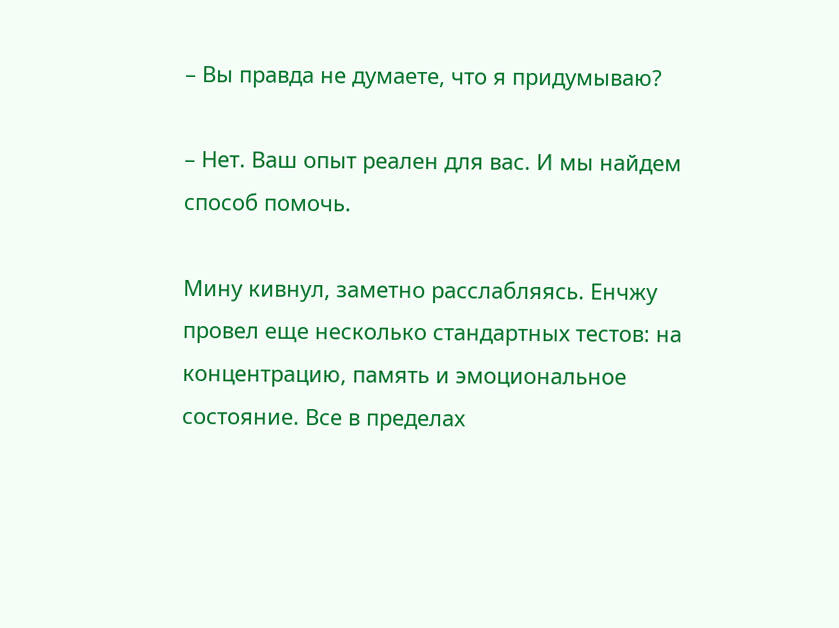– Вы правда не думаете, что я придумываю?

– Нет. Ваш опыт реален для вас. И мы найдем способ помочь.

Мину кивнул, заметно расслабляясь. Енчжу провел еще несколько стандартных тестов: на концентрацию, память и эмоциональное состояние. Все в пределах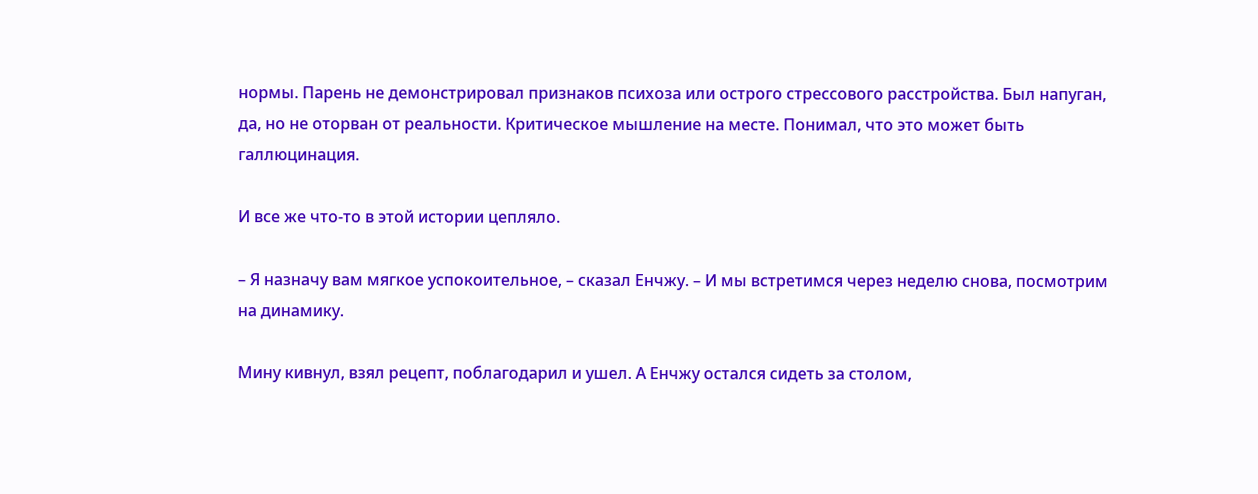нормы. Парень не демонстрировал признаков психоза или острого стрессового расстройства. Был напуган, да, но не оторван от реальности. Критическое мышление на месте. Понимал, что это может быть галлюцинация.

И все же что-то в этой истории цепляло.

– Я назначу вам мягкое успокоительное, – сказал Енчжу. – И мы встретимся через неделю снова, посмотрим на динамику.

Мину кивнул, взял рецепт, поблагодарил и ушел. А Енчжу остался сидеть за столом,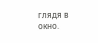глядя в окно.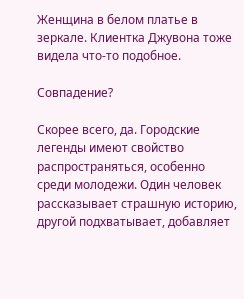Женщина в белом платье в зеркале. Клиентка Джувона тоже видела что-то подобное.

Совпадение?

Скорее всего, да. Городские легенды имеют свойство распространяться, особенно среди молодежи. Один человек рассказывает страшную историю, другой подхватывает, добавляет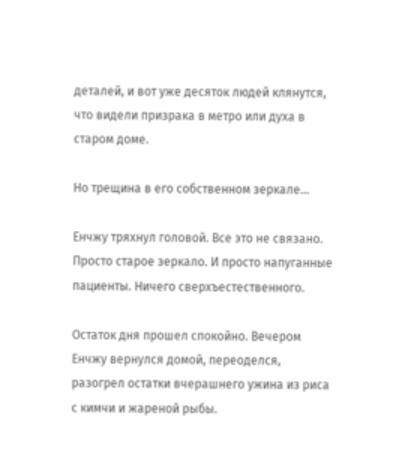деталей, и вот уже десяток людей клянутся, что видели призрака в метро или духа в старом доме.

Но трещина в его собственном зеркале…

Енчжу тряхнул головой. Все это не связано. Просто старое зеркало. И просто напуганные пациенты. Ничего сверхъестественного.

Остаток дня прошел спокойно. Вечером Енчжу вернулся домой, переоделся, разогрел остатки вчерашнего ужина из риса с кимчи и жареной рыбы.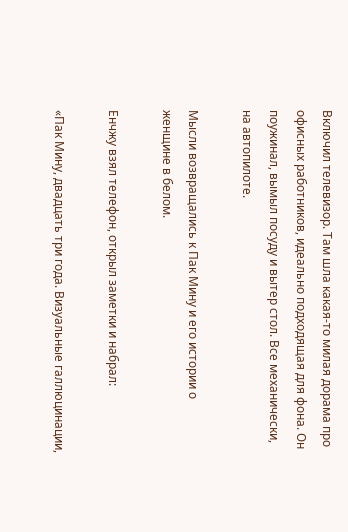Включил телевизор. Там шла какая-то милая дорама про офисных работников, идеально подходящая для фона. Он поужинал, вымыл посуду и вытер стол. Все механически, на автопилоте.

Мысли возвращались к Пак Мину и его истории о женщине в белом.

Енчжу взял телефон, открыл заметки и набрал:

«Пак Мину, двадцать три года. Визуальные галлюцинации,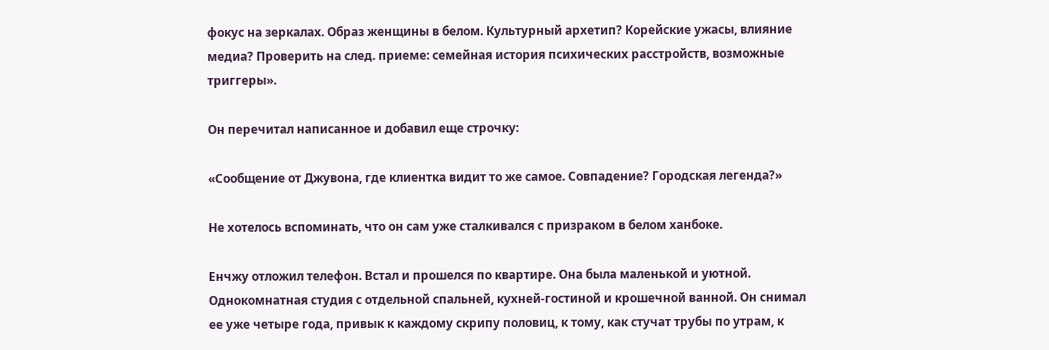фокус на зеркалах. Образ женщины в белом. Культурный архетип? Корейские ужасы, влияние медиа? Проверить на след. приеме: семейная история психических расстройств, возможные триггеры».

Он перечитал написанное и добавил еще строчку:

«Сообщение от Джувона, где клиентка видит то же самое. Совпадение? Городская легенда?»

Не хотелось вспоминать, что он сам уже сталкивался с призраком в белом ханбоке.

Енчжу отложил телефон. Встал и прошелся по квартире. Она была маленькой и уютной. Однокомнатная студия с отдельной спальней, кухней-гостиной и крошечной ванной. Он снимал ее уже четыре года, привык к каждому скрипу половиц, к тому, как стучат трубы по утрам, к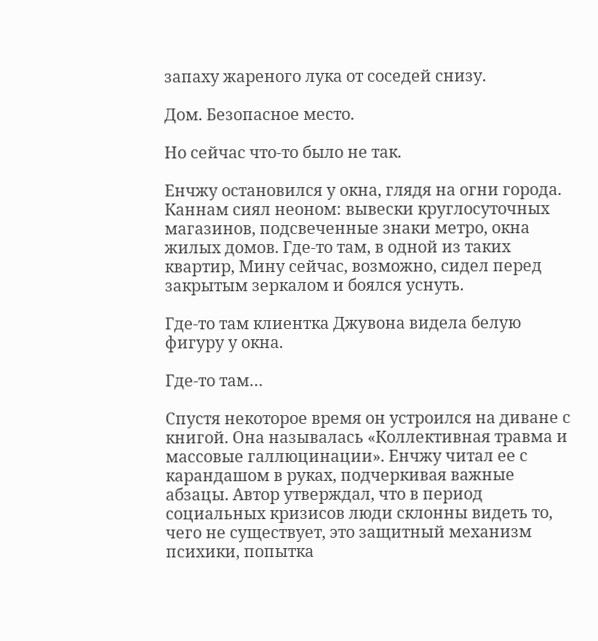запаху жареного лука от соседей снизу.

Дом. Безопасное место.

Но сейчас что-то было не так.

Енчжу остановился у окна, глядя на огни города. Каннам сиял неоном: вывески круглосуточных магазинов, подсвеченные знаки метро, окна жилых домов. Где-то там, в одной из таких квартир, Мину сейчас, возможно, сидел перед закрытым зеркалом и боялся уснуть.

Где-то там клиентка Джувона видела белую фигуру у окна.

Где-то там…

Спустя некоторое время он устроился на диване с книгой. Она называлась «Коллективная травма и массовые галлюцинации». Енчжу читал ее с карандашом в руках, подчеркивая важные абзацы. Автор утверждал, что в период социальных кризисов люди склонны видеть то, чего не существует, это защитный механизм психики, попытка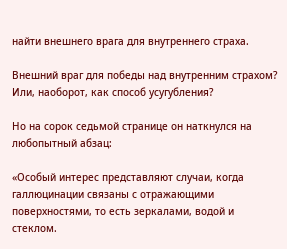найти внешнего врага для внутреннего страха.

Внешний враг для победы над внутренним страхом? Или, наоборот, как способ усугубления?

Но на сорок седьмой странице он наткнулся на любопытный абзац:

«Особый интерес представляют случаи, когда галлюцинации связаны с отражающими поверхностями, то есть зеркалами, водой и стеклом.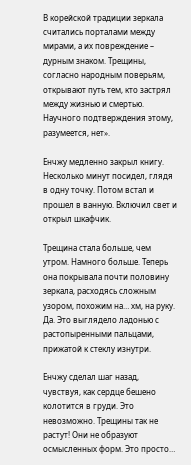В корейской традиции зеркала считались порталами между мирами, а их повреждение – дурным знаком. Трещины, согласно народным поверьям, открывают путь тем, кто застрял между жизнью и смертью. Научного подтверждения этому, разумеется, нет».

Енчжу медленно закрыл книгу. Несколько минут посидел, глядя в одну точку. Потом встал и прошел в ванную. Включил свет и открыл шкафчик.

Трещина стала больше, чем утром. Намного больше. Теперь она покрывала почти половину зеркала, расходясь сложным узором, похожим на… хм, на руку. Да. Это выглядело ладонью с растопыренными пальцами, прижатой к стеклу изнутри.

Енчжу сделал шаг назад, чувствуя, как сердце бешено колотится в груди. Это невозможно. Трещины так не растут! Они не образуют осмысленных форм. Это просто…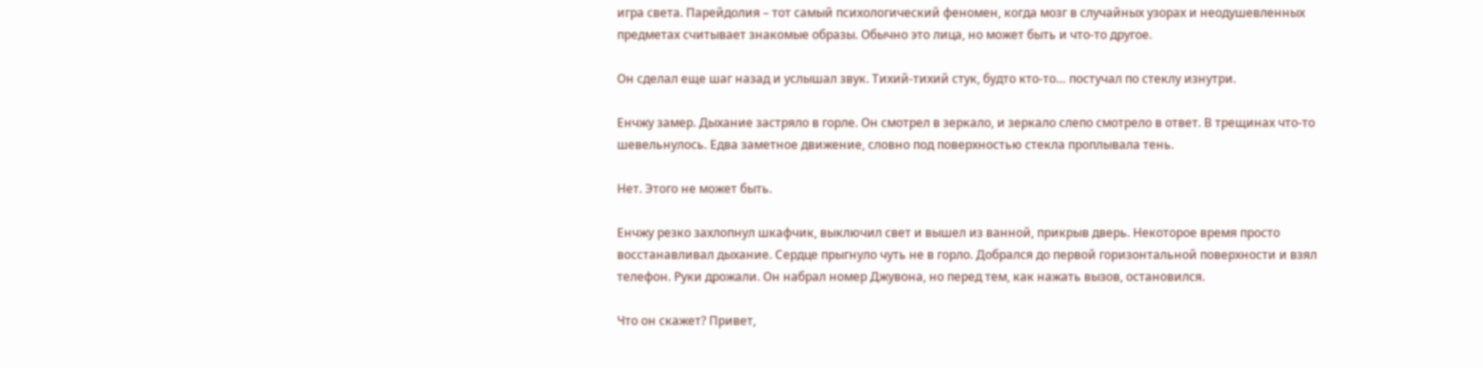игра света. Парейдолия – тот самый психологический феномен, когда мозг в случайных узорах и неодушевленных предметах считывает знакомые образы. Обычно это лица, но может быть и что-то другое.

Он сделал еще шаг назад и услышал звук. Тихий-тихий стук, будто кто-то… постучал по стеклу изнутри.

Енчжу замер. Дыхание застряло в горле. Он смотрел в зеркало, и зеркало слепо смотрело в ответ. В трещинах что-то шевельнулось. Едва заметное движение, словно под поверхностью стекла проплывала тень.

Нет. Этого не может быть.

Енчжу резко захлопнул шкафчик, выключил свет и вышел из ванной, прикрыв дверь. Некоторое время просто восстанавливал дыхание. Сердце прыгнуло чуть не в горло. Добрался до первой горизонтальной поверхности и взял телефон. Руки дрожали. Он набрал номер Джувона, но перед тем, как нажать вызов, остановился.

Что он скажет? Привет,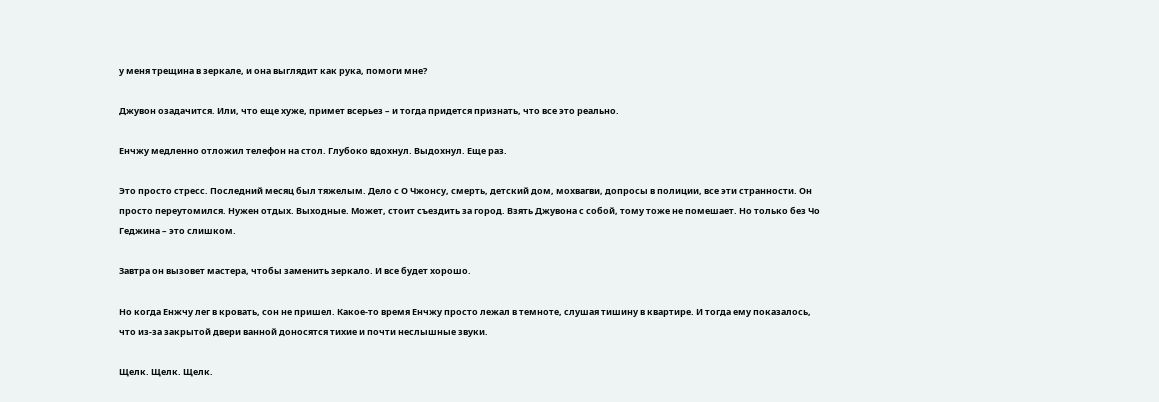у меня трещина в зеркале, и она выглядит как рука, помоги мне?

Джувон озадачится. Или, что еще хуже, примет всерьез – и тогда придется признать, что все это реально.

Енчжу медленно отложил телефон на стол. Глубоко вдохнул. Выдохнул. Еще раз.

Это просто стресс. Последний месяц был тяжелым. Дело с О Чжонсу, смерть, детский дом, мохвагви, допросы в полиции, все эти странности. Он просто переутомился. Нужен отдых. Выходные. Может, стоит съездить за город. Взять Джувона с собой, тому тоже не помешает. Но только без Чо Геджина – это слишком.

Завтра он вызовет мастера, чтобы заменить зеркало. И все будет хорошо.

Но когда Енжчу лег в кровать, сон не пришел. Какое-то время Енчжу просто лежал в темноте, слушая тишину в квартире. И тогда ему показалось, что из-за закрытой двери ванной доносятся тихие и почти неслышные звуки.

Щелк. Щелк. Щелк.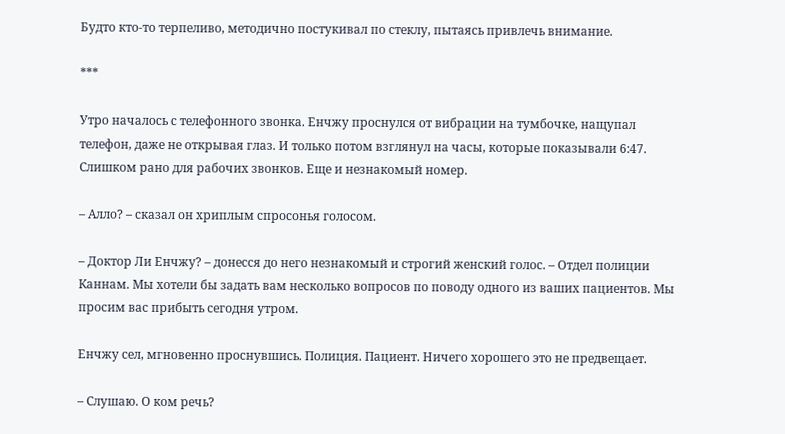Будто кто-то терпеливо, методично постукивал по стеклу, пытаясь привлечь внимание.

***

Утро началось с телефонного звонка. Енчжу проснулся от вибрации на тумбочке, нащупал телефон, даже не открывая глаз. И только потом взглянул на часы, которые показывали 6:47. Слишком рано для рабочих звонков. Еще и незнакомый номер.

– Алло? – сказал он хриплым спросонья голосом.

– Доктор Ли Енчжу? – донесся до него незнакомый и строгий женский голос. – Отдел полиции Каннам. Мы хотели бы задать вам несколько вопросов по поводу одного из ваших пациентов. Мы просим вас прибыть сегодня утром.

Енчжу сел, мгновенно проснувшись. Полиция. Пациент. Ничего хорошего это не предвещает.

– Слушаю. О ком речь?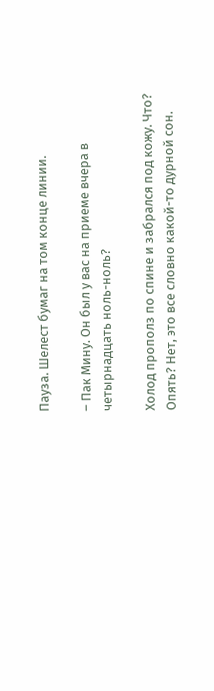Пауза. Шелест бумаг на том конце линии.

– Пак Мину. Он был у вас на приеме вчера в четырнадцать ноль-ноль?

Холод прополз по спине и забрался под кожу. Что? Опять? Нет, это все словно какой-то дурной сон.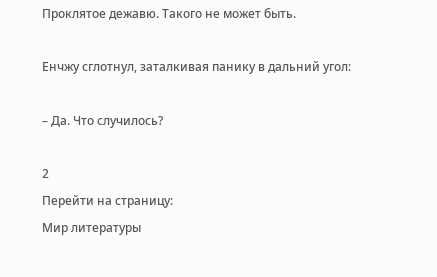Проклятое дежавю. Такого не может быть.

Енчжу сглотнул, заталкивая панику в дальний угол:

– Да. Что случилось?

2
Перейти на страницу:
Мир литературы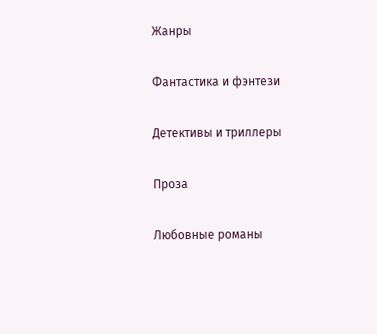Жанры

Фантастика и фэнтези

Детективы и триллеры

Проза

Любовные романы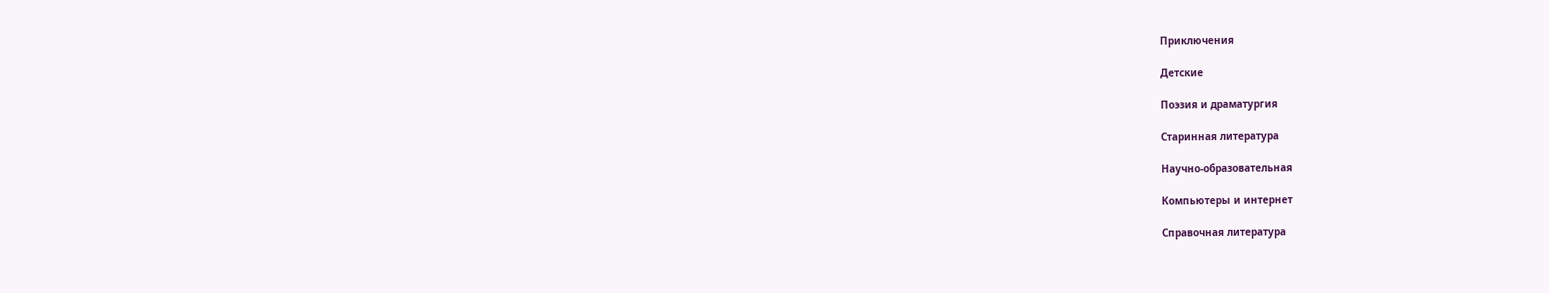Приключения

Детские

Поэзия и драматургия

Старинная литература

Научно-образовательная

Компьютеры и интернет

Справочная литература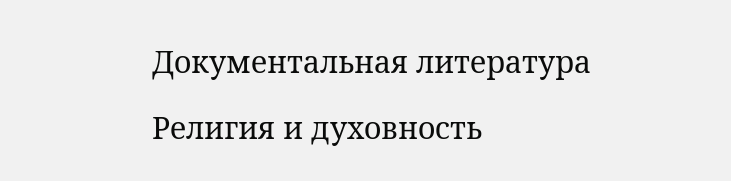Документальная литература

Религия и духовность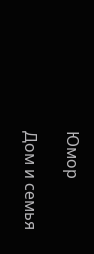Юмор

Дом и семья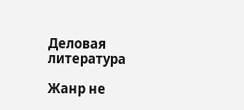Деловая литература

Жанр не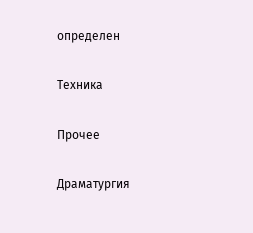определен

Техника

Прочее

Драматургия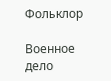Фольклор

Военное дело